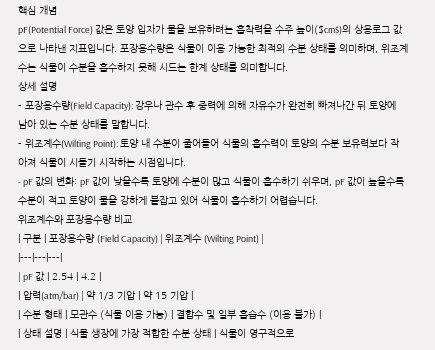핵심 개념
pF(Potential Force) 값은 토양 입자가 물을 보유하려는 흡착력을 수주 높이($cm$)의 상용로그 값으로 나타낸 지표입니다. 포장용수량은 식물이 이용 가능한 최적의 수분 상태를 의미하며, 위조계수는 식물이 수분을 흡수하지 못해 시드는 한계 상태를 의미합니다.
상세 설명
- 포장용수량(Field Capacity): 강우나 관수 후 중력에 의해 자유수가 완전히 빠져나간 뒤 토양에 남아 있는 수분 상태를 말합니다.
- 위조계수(Wilting Point): 토양 내 수분이 줄어들어 식물의 흡수력이 토양의 수분 보유력보다 작아져 식물이 시들기 시작하는 시점입니다.
- pF 값의 변화: pF 값이 낮을수록 토양에 수분이 많고 식물이 흡수하기 쉬우며, pF 값이 높을수록 수분이 적고 토양이 물을 강하게 붙잡고 있어 식물이 흡수하기 어렵습니다.
위조계수와 포장용수량 비교
| 구분 | 포장용수량 (Field Capacity) | 위조계수 (Wilting Point) |
|---|---|---|
| pF 값 | 2.54 | 4.2 |
| 압력(atm/bar) | 약 1/3 기압 | 약 15 기압 |
| 수분 형태 | 모관수 (식물 이용 가능) | 결합수 및 일부 흡습수 (이용 불가) |
| 상태 설명 | 식물 생장에 가장 적합한 수분 상태 | 식물이 영구적으로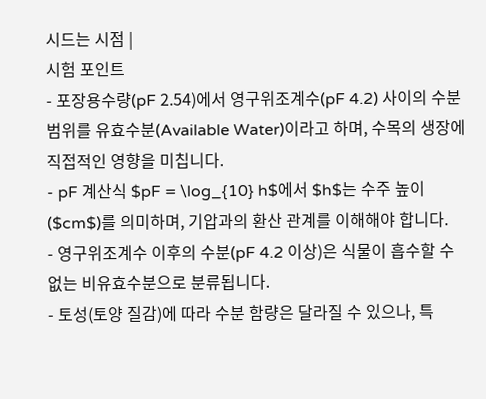시드는 시점 |
시험 포인트
- 포장용수량(pF 2.54)에서 영구위조계수(pF 4.2) 사이의 수분 범위를 유효수분(Available Water)이라고 하며, 수목의 생장에 직접적인 영향을 미칩니다.
- pF 계산식 $pF = \log_{10} h$에서 $h$는 수주 높이($cm$)를 의미하며, 기압과의 환산 관계를 이해해야 합니다.
- 영구위조계수 이후의 수분(pF 4.2 이상)은 식물이 흡수할 수 없는 비유효수분으로 분류됩니다.
- 토성(토양 질감)에 따라 수분 함량은 달라질 수 있으나, 특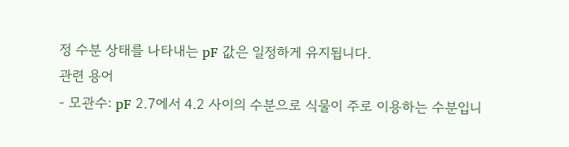정 수분 상태를 나타내는 pF 값은 일정하게 유지됩니다.
관련 용어
- 모관수: pF 2.7에서 4.2 사이의 수분으로 식물이 주로 이용하는 수분입니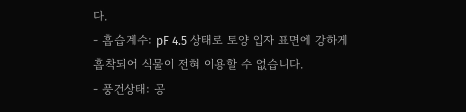다.
- 흡습계수: pF 4.5 상태로 토양 입자 표면에 강하게 흡착되어 식물이 전혀 이용할 수 없습니다.
- 풍건상태: 공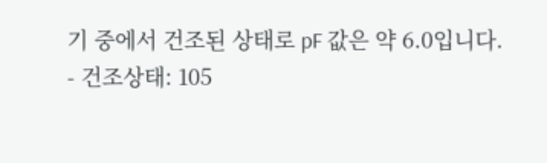기 중에서 건조된 상태로 pF 값은 약 6.0입니다.
- 건조상태: 105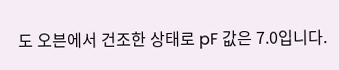도 오븐에서 건조한 상태로 pF 값은 7.0입니다.